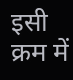इसी क्रम में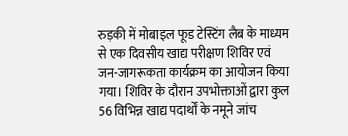रुड़की में मोबाइल फूड टेस्टिंग लैब के माध्यम से एक दिवसीय खाद्य परीक्षण शिविर एवं जन-जागरूकता कार्यक्रम का आयोजन किया गया। शिविर के दौरान उपभोक्ताओं द्वारा कुल 56 विभिन्न खाद्य पदार्थों के नमूने जांच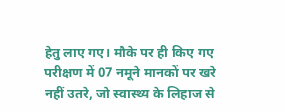हेतु लाए गए। मौके पर ही किए गए परीक्षण में 07 नमूने मानकों पर खरे नहीं उतरे, जो स्वास्थ्य के लिहाज से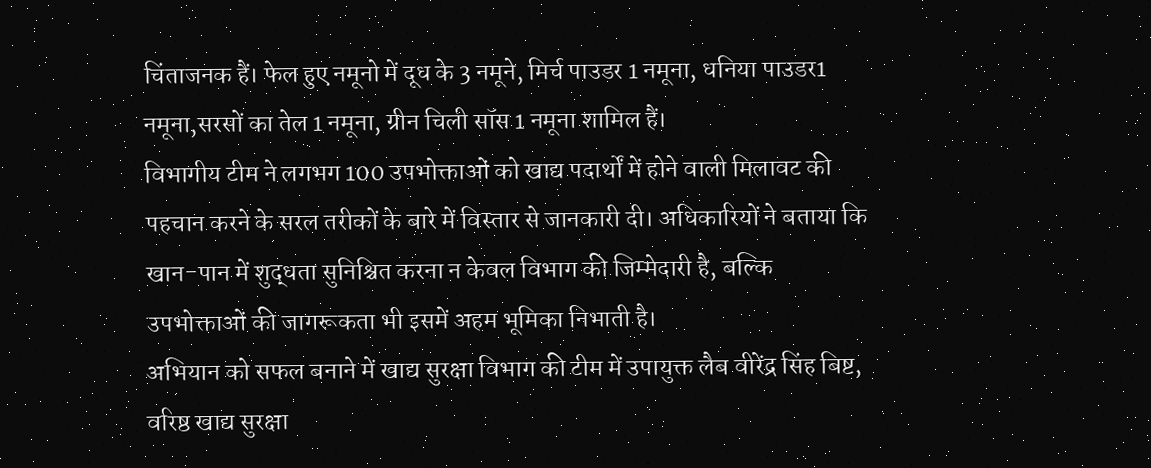चिंताजनक हैं। फेल हुए नमूनो में दूध के 3 नमूने, मिर्च पाउडर 1 नमूना, धनिया पाउडर1 नमूना,सरसों का तेल 1 नमूना, ग्रीन चिली सॉस 1 नमूना शामिल हैं।
विभागीय टीम ने लगभग 100 उपभोक्ताओं को खाद्य पदार्थों में होने वाली मिलावट की पहचान करने के सरल तरीकों के बारे में विस्तार से जानकारी दी। अधिकारियों ने बताया कि खान-पान में शुद्धता सुनिश्चित करना न केवल विभाग की जिम्मेदारी है, बल्कि उपभोक्ताओं की जागरूकता भी इसमें अहम भूमिका निभाती है।
अभियान को सफल बनाने में खाद्य सुरक्षा विभाग की टीम में उपायुक्त लैब वीरेंद्र सिंह बिष्ट, वरिष्ठ खाद्य सुरक्षा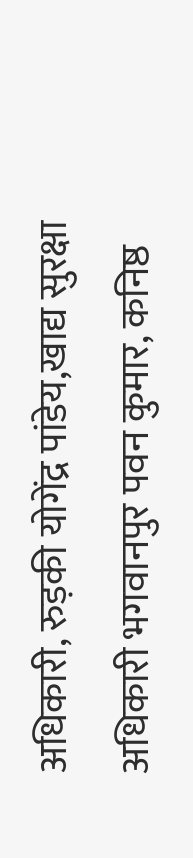अधिकारी, रुड़की योगेंद्र पांडेय,खाद्य सुरक्षा अधिकारी भगवानपुर पवन कुमार, कनिष्ठ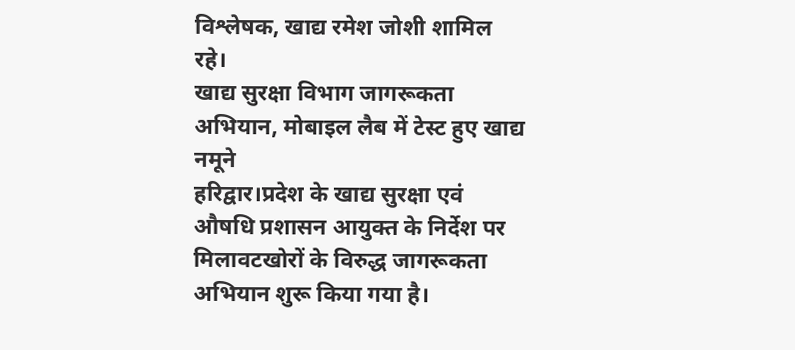विश्लेषक, खाद्य रमेश जोशी शामिल रहे।
खाद्य सुरक्षा विभाग जागरूकता अभियान, मोबाइल लैब में टेस्ट हुए खाद्य नमूने
हरिद्वार।प्रदेश के खाद्य सुरक्षा एवं औषधि प्रशासन आयुक्त के निर्देश पर मिलावटखोरों के विरुद्ध जागरूकता अभियान शुरू किया गया है।